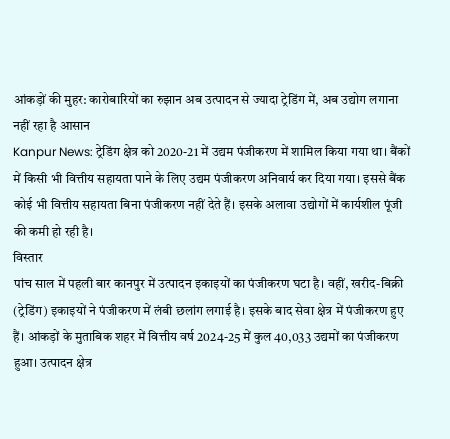आंकड़ों की मुहर: कारोबारियों का रुझान अब उत्पादन से ज्यादा ट्रेडिंग में, अब उद्योग लगाना नहीं रहा है आसान
Kanpur News: ट्रेडिंग क्षेत्र को 2020-21 में उद्यम पंजीकरण में शामिल किया गया था। बैंकों में किसी भी वित्तीय सहायता पाने के लिए उद्यम पंजीकरण अनिवार्य कर दिया गया। इससे बैंक कोई भी वित्तीय सहायता बिना पंजीकरण नहीं देते हैं। इसके अलावा उद्योगों में कार्यशील पूंजी की कमी हो रही है।
विस्तार
पांच साल में पहली बार कानपुर में उत्पादन इकाइयों का पंजीकरण घटा है। वहीं, खरीद-बिक्री (ट्रेडिंग) इकाइयों ने पंजीकरण में लंबी छलांग लगाई है। इसके बाद सेवा क्षेत्र में पंजीकरण हुए हैं। आंकड़ों के मुताबिक शहर में वित्तीय वर्ष 2024-25 में कुल 40,033 उद्यमों का पंजीकरण हुआ। उत्पादन क्षेत्र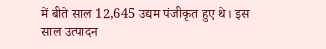में बीते साल 12,645 उद्यम पंजीकृत हुए थे। इस साल उत्पादन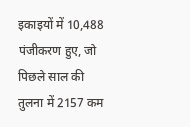इकाइयों में 10,488 पंजीकरण हुए, जो पिछले साल की तुलना में 2157 कम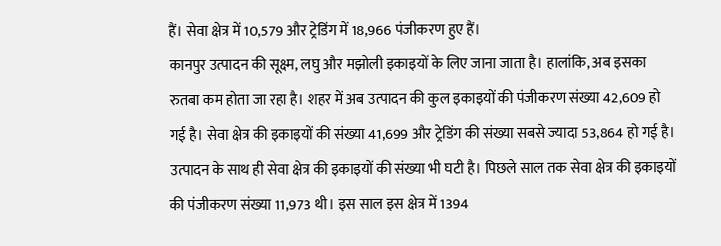हैं। सेवा क्षेत्र में 10,579 और ट्रेडिंग में 18,966 पंजीकरण हुए हैं।
कानपुर उत्पादन की सूक्ष्म, लघु और मझोली इकाइयों के लिए जाना जाता है। हालांकि, अब इसका रुतबा कम होता जा रहा है। शहर में अब उत्पादन की कुल इकाइयों की पंजीकरण संख्या 42,609 हो गई है। सेवा क्षेत्र की इकाइयों की संख्या 41,699 और ट्रेडिंग की संख्या सबसे ज्यादा 53,864 हो गई है। उत्पादन के साथ ही सेवा क्षेत्र की इकाइयों की संख्या भी घटी है। पिछले साल तक सेवा क्षेत्र की इकाइयों की पंजीकरण संख्या 11,973 थी। इस साल इस क्षेत्र में 1394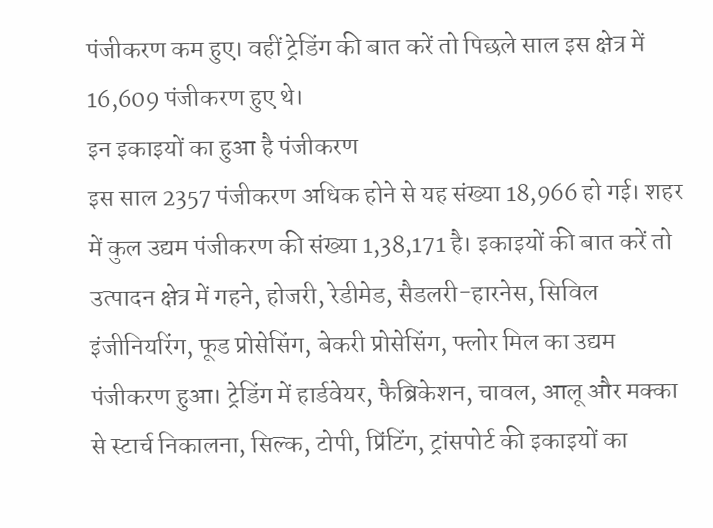पंजीकरण कम हुए। वहीं ट्रेडिंग की बात करें तो पिछले साल इस क्षेत्र में 16,609 पंजीकरण हुए थे।
इन इकाइयों का हुआ है पंजीकरण
इस साल 2357 पंजीकरण अधिक होने से यह संख्या 18,966 हो गई। शहर में कुल उद्यम पंजीकरण की संख्या 1,38,171 है। इकाइयों की बात करें तो उत्पादन क्षेत्र में गहने, होजरी, रेडीमेड, सैडलरी-हारनेस, सिविल इंजीनियरिंग, फूड प्रोसेसिंग, बेकरी प्रोसेसिंग, फ्लोर मिल का उद्यम पंजीकरण हुआ। ट्रेडिंग में हार्डवेयर, फैब्रिकेशन, चावल, आलू और मक्का से स्टार्च निकालना, सिल्क, टोपी, प्रिंटिंग, ट्रांसपोर्ट की इकाइयों का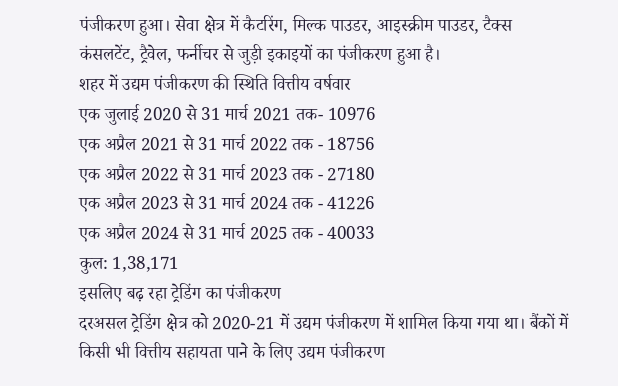पंजीकरण हुआ। सेवा क्षेत्र में कैटरिंग, मिल्क पाउडर, आइस्क्रीम पाउडर, टैक्स कंसलटेंट, ट्रैवेल, फर्नीचर से जुड़ी इकाइयों का पंजीकरण हुआ है।
शहर में उद्यम पंजीकरण की स्थिति वित्तीय वर्षवार
एक जुलाई 2020 से 31 मार्च 2021 तक- 10976
एक अप्रैल 2021 से 31 मार्च 2022 तक - 18756
एक अप्रैल 2022 से 31 मार्च 2023 तक - 27180
एक अप्रैल 2023 से 31 मार्च 2024 तक - 41226
एक अप्रैल 2024 से 31 मार्च 2025 तक - 40033
कुल: 1,38,171
इसलिए बढ़ रहा ट्रेडिंग का पंजीकरण
दरअसल ट्रेडिंग क्षेत्र को 2020-21 में उद्यम पंजीकरण में शामिल किया गया था। बैंकों में किसी भी वित्तीय सहायता पाने के लिए उद्यम पंजीकरण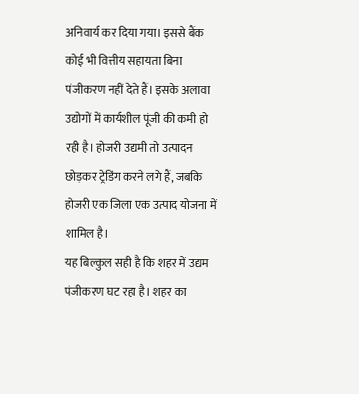अनिवार्य कर दिया गया। इससे बैंक कोई भी वित्तीय सहायता बिना पंजीकरण नहीं देते हैं। इसके अलावा उद्योगों में कार्यशील पूंजी की कमी हो रही है। होजरी उद्यमी तो उत्पादन छोड़कर ट्रेडिंग करने लगे हैं, जबकि होजरी एक जिला एक उत्पाद योजना में शामिल है।
यह बिल्कुल सही है कि शहर में उद्यम पंजीकरण घट रहा है। शहर का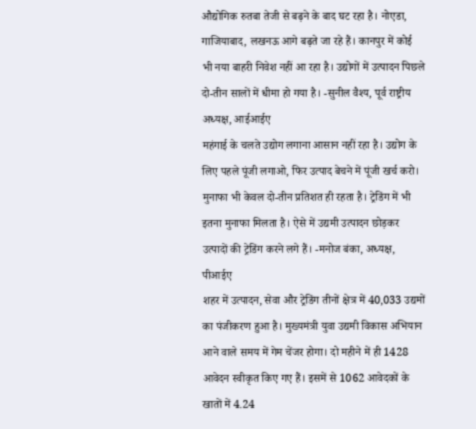औद्योगिक रुतबा तेजी से बढ़ने के बाद घट रहा है। नोएडा, गाजियाबाद, लखनऊ आगे बढ़ते जा रहे हैं। कानपुर में कोई भी नया बाहरी निवेश नहीं आ रहा है। उद्योगों में उत्पादन पिछले दो-तीन सालों में धीमा हो गया है। -सुनील वैश्य, पूर्व राष्ट्रीय अध्यक्ष, आईआईए
महंगाई के चलते उद्योग लगाना आसान नहीं रहा है। उद्योग के लिए पहले पूंजी लगाओ, फिर उत्पाद बेचने में पूंजी खर्च करो। मुनाफा भी केवल दो-तीन प्रतिशत ही रहता है। ट्रेडिंग में भी इतना मुनाफा मिलता है। ऐसे में उद्यमी उत्पादन छोड़कर उत्पादों की ट्रेडिंग करने लगे हैं। -मनोज बंका, अध्यक्ष, पीआईए
शहर में उत्पादन, सेवा और ट्रेडिंग तीनों क्षेत्र में 40,033 उद्यमों का पंजीकरण हुआ है। मुख्यमंत्री युवा उद्यमी विकास अभियान आने वाले समय में गेम चेंजर होगा। दो महीने में ही 1428 आवेदन स्वीकृत किए गए हैं। इसमें से 1062 आवेदकों के खातों में 4.24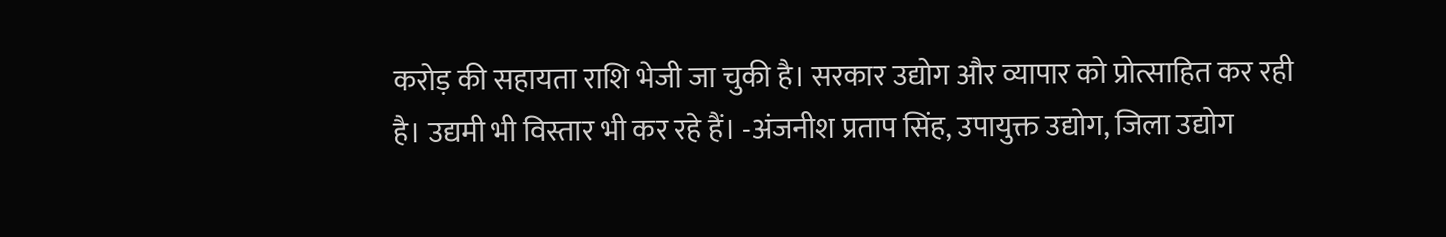करोड़ की सहायता राशि भेजी जा चुकी है। सरकार उद्योग और व्यापार को प्रोत्साहित कर रही है। उद्यमी भी विस्तार भी कर रहे हैं। -अंजनीश प्रताप सिंह, उपायुक्त उद्योग, जिला उद्योग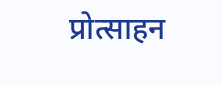प्रोत्साहन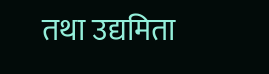तथा उद्यमिता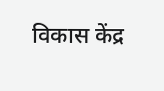विकास केंद्र